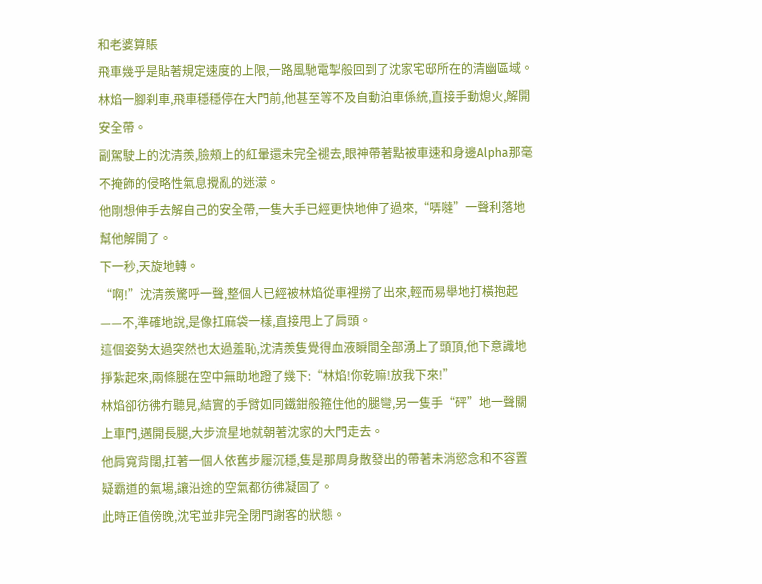和老婆算賬
飛車幾乎是貼著規定速度的上限,一路風馳電掣般回到了沈家宅邸所在的清幽區域。
林焰一腳刹車,飛車穩穩停在大門前,他甚至等不及自動泊車係統,直接手動熄火,解開安全帶。
副駕駛上的沈清羨,臉頰上的紅暈還未完全褪去,眼神帶著點被車速和身邊Alpha那毫不掩飾的侵略性氣息攪亂的迷濛。
他剛想伸手去解自己的安全帶,一隻大手已經更快地伸了過來,“哢噠”一聲利落地幫他解開了。
下一秒,天旋地轉。
“啊!”沈清羨驚呼一聲,整個人已經被林焰從車裡撈了出來,輕而易舉地打橫抱起——不,準確地說,是像扛麻袋一樣,直接甩上了肩頭。
這個姿勢太過突然也太過羞恥,沈清羨隻覺得血液瞬間全部湧上了頭頂,他下意識地掙紮起來,兩條腿在空中無助地蹬了幾下:“林焰!你乾嘛!放我下來!”
林焰卻彷彿冇聽見,結實的手臂如同鐵鉗般箍住他的腿彎,另一隻手“砰”地一聲關上車門,邁開長腿,大步流星地就朝著沈家的大門走去。
他肩寬背闊,扛著一個人依舊步履沉穩,隻是那周身散發出的帶著未消慾念和不容置疑霸道的氣場,讓沿途的空氣都彷彿凝固了。
此時正值傍晚,沈宅並非完全閉門謝客的狀態。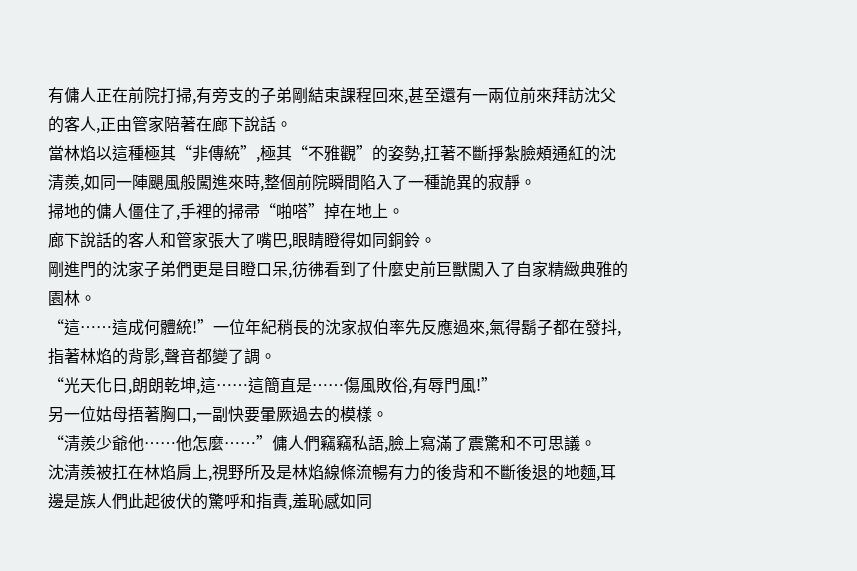有傭人正在前院打掃,有旁支的子弟剛結束課程回來,甚至還有一兩位前來拜訪沈父的客人,正由管家陪著在廊下說話。
當林焰以這種極其“非傳統”,極其“不雅觀”的姿勢,扛著不斷掙紮臉頰通紅的沈清羨,如同一陣颶風般闖進來時,整個前院瞬間陷入了一種詭異的寂靜。
掃地的傭人僵住了,手裡的掃帚“啪嗒”掉在地上。
廊下說話的客人和管家張大了嘴巴,眼睛瞪得如同銅鈴。
剛進門的沈家子弟們更是目瞪口呆,彷彿看到了什麼史前巨獸闖入了自家精緻典雅的園林。
“這……這成何體統!”一位年紀稍長的沈家叔伯率先反應過來,氣得鬍子都在發抖,指著林焰的背影,聲音都變了調。
“光天化日,朗朗乾坤,這……這簡直是……傷風敗俗,有辱門風!”
另一位姑母捂著胸口,一副快要暈厥過去的模樣。
“清羨少爺他……他怎麼……”傭人們竊竊私語,臉上寫滿了震驚和不可思議。
沈清羨被扛在林焰肩上,視野所及是林焰線條流暢有力的後背和不斷後退的地麵,耳邊是族人們此起彼伏的驚呼和指責,羞恥感如同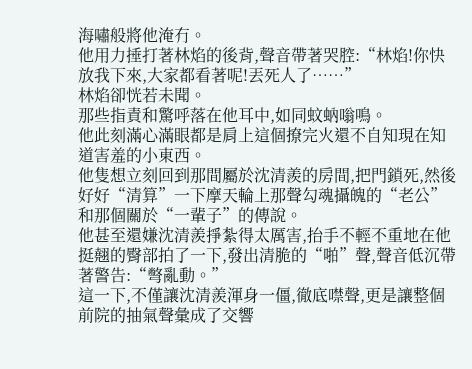海嘯般將他淹冇。
他用力捶打著林焰的後背,聲音帶著哭腔:“林焰!你快放我下來,大家都看著呢!丟死人了……”
林焰卻恍若未聞。
那些指責和驚呼落在他耳中,如同蚊蚋嗡鳴。
他此刻滿心滿眼都是肩上這個撩完火還不自知現在知道害羞的小東西。
他隻想立刻回到那間屬於沈清羨的房間,把門鎖死,然後好好“清算”一下摩天輪上那聲勾魂攝魄的“老公”和那個關於“一輩子”的傳說。
他甚至還嫌沈清羨掙紮得太厲害,抬手不輕不重地在他挺翹的臀部拍了一下,發出清脆的“啪”聲,聲音低沉帶著警告:“彆亂動。”
這一下,不僅讓沈清羨渾身一僵,徹底噤聲,更是讓整個前院的抽氣聲彙成了交響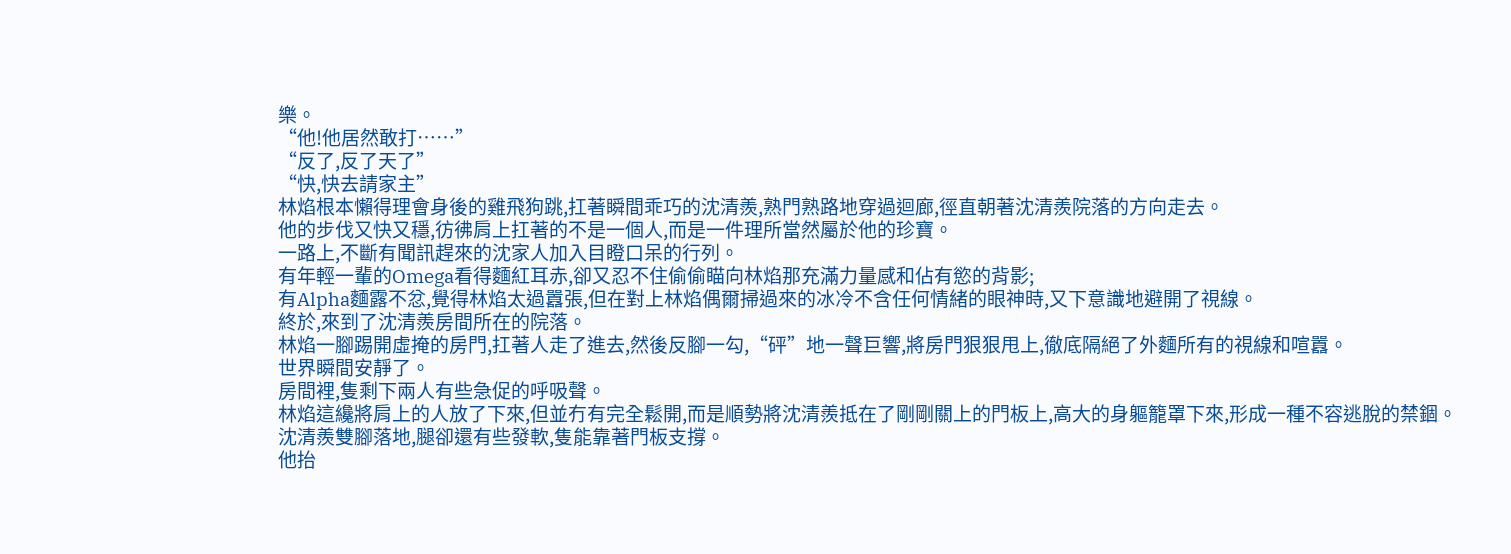樂。
“他!他居然敢打……”
“反了,反了天了”
“快,快去請家主”
林焰根本懶得理會身後的雞飛狗跳,扛著瞬間乖巧的沈清羨,熟門熟路地穿過迴廊,徑直朝著沈清羨院落的方向走去。
他的步伐又快又穩,彷彿肩上扛著的不是一個人,而是一件理所當然屬於他的珍寶。
一路上,不斷有聞訊趕來的沈家人加入目瞪口呆的行列。
有年輕一輩的Omega看得麵紅耳赤,卻又忍不住偷偷瞄向林焰那充滿力量感和佔有慾的背影;
有Alpha麵露不忿,覺得林焰太過囂張,但在對上林焰偶爾掃過來的冰冷不含任何情緒的眼神時,又下意識地避開了視線。
終於,來到了沈清羨房間所在的院落。
林焰一腳踢開虛掩的房門,扛著人走了進去,然後反腳一勾,“砰”地一聲巨響,將房門狠狠甩上,徹底隔絕了外麵所有的視線和喧囂。
世界瞬間安靜了。
房間裡,隻剩下兩人有些急促的呼吸聲。
林焰這纔將肩上的人放了下來,但並冇有完全鬆開,而是順勢將沈清羨抵在了剛剛關上的門板上,高大的身軀籠罩下來,形成一種不容逃脫的禁錮。
沈清羨雙腳落地,腿卻還有些發軟,隻能靠著門板支撐。
他抬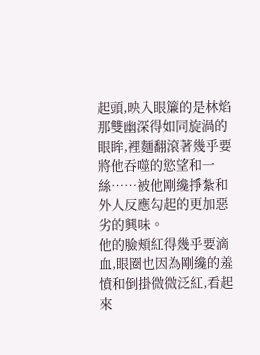起頭,映入眼簾的是林焰那雙幽深得如同旋渦的眼眸,裡麵翻滾著幾乎要將他吞噬的慾望和一絲……被他剛纔掙紮和外人反應勾起的更加惡劣的興味。
他的臉頰紅得幾乎要滴血,眼圈也因為剛纔的羞憤和倒掛微微泛紅,看起來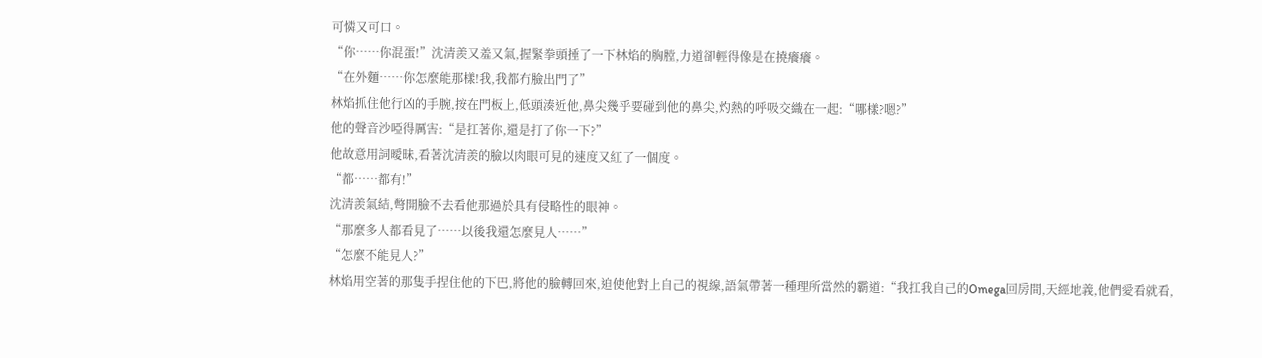可憐又可口。
“你……你混蛋!”沈清羨又羞又氣,握緊拳頭捶了一下林焰的胸膛,力道卻輕得像是在撓癢癢。
“在外麵……你怎麼能那樣!我,我都冇臉出門了”
林焰抓住他行凶的手腕,按在門板上,低頭湊近他,鼻尖幾乎要碰到他的鼻尖,灼熱的呼吸交織在一起:“哪樣?嗯?”
他的聲音沙啞得厲害:“是扛著你,還是打了你一下?”
他故意用詞曖昧,看著沈清羨的臉以肉眼可見的速度又紅了一個度。
“都……都有!”
沈清羨氣結,彆開臉不去看他那過於具有侵略性的眼神。
“那麼多人都看見了……以後我還怎麼見人……”
“怎麼不能見人?”
林焰用空著的那隻手捏住他的下巴,將他的臉轉回來,迫使他對上自己的視線,語氣帶著一種理所當然的霸道:“我扛我自己的Omega回房間,天經地義,他們愛看就看,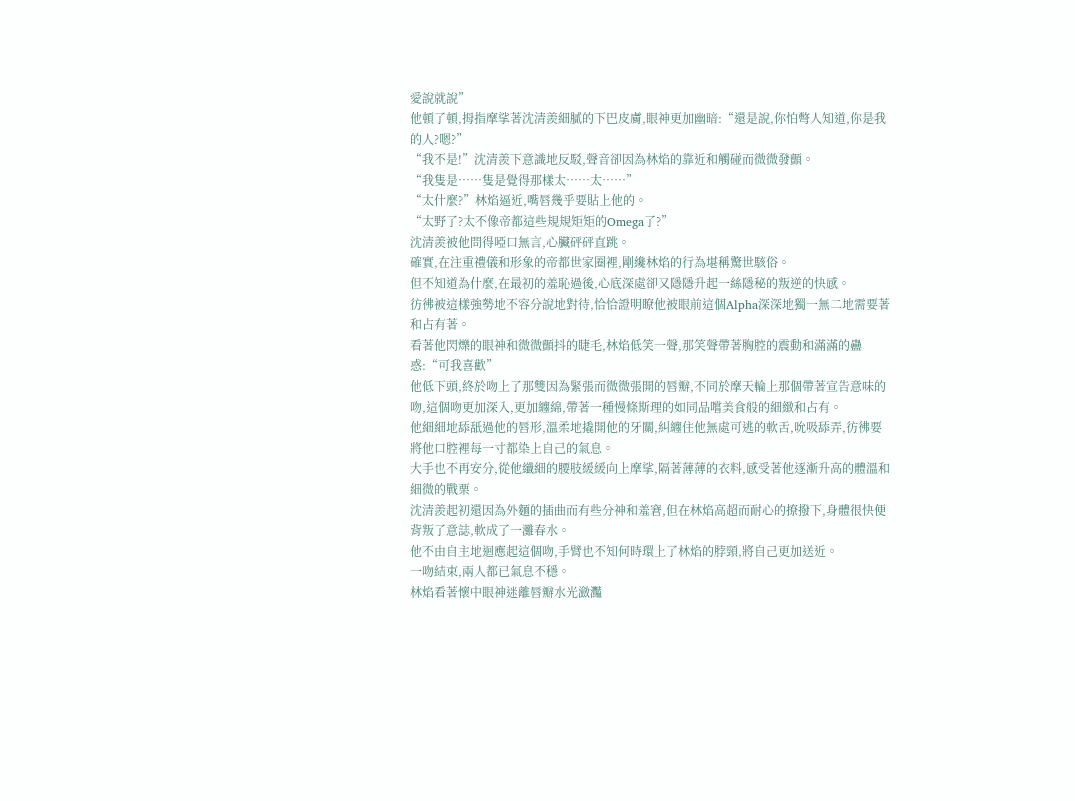愛說就說”
他頓了頓,拇指摩挲著沈清羨細膩的下巴皮膚,眼神更加幽暗:“還是說,你怕彆人知道,你是我的人?嗯?”
“我不是!”沈清羨下意識地反駁,聲音卻因為林焰的靠近和觸碰而微微發顫。
“我隻是……隻是覺得那樣太……太……”
“太什麼?”林焰逼近,嘴唇幾乎要貼上他的。
“太野了?太不像帝都這些規規矩矩的Omega了?”
沈清羨被他問得啞口無言,心臟砰砰直跳。
確實,在注重禮儀和形象的帝都世家圈裡,剛纔林焰的行為堪稱驚世駭俗。
但不知道為什麼,在最初的羞恥過後,心底深處卻又隱隱升起一絲隱秘的叛逆的快感。
彷彿被這樣強勢地不容分說地對待,恰恰證明瞭他被眼前這個Alpha深深地獨一無二地需要著和占有著。
看著他閃爍的眼神和微微顫抖的睫毛,林焰低笑一聲,那笑聲帶著胸腔的震動和滿滿的蠱惑:“可我喜歡”
他低下頭,終於吻上了那雙因為緊張而微微張開的唇瓣,不同於摩天輪上那個帶著宣告意味的吻,這個吻更加深入,更加纏綿,帶著一種慢條斯理的如同品嚐美食般的細緻和占有。
他細細地舔舐過他的唇形,溫柔地撬開他的牙關,糾纏住他無處可逃的軟舌,吮吸舔弄,彷彿要將他口腔裡每一寸都染上自己的氣息。
大手也不再安分,從他纖細的腰肢緩緩向上摩挲,隔著薄薄的衣料,感受著他逐漸升高的體溫和細微的戰栗。
沈清羨起初還因為外麵的插曲而有些分神和羞窘,但在林焰高超而耐心的撩撥下,身體很快便背叛了意誌,軟成了一灘春水。
他不由自主地迴應起這個吻,手臂也不知何時環上了林焰的脖頸,將自己更加送近。
一吻結束,兩人都已氣息不穩。
林焰看著懷中眼神迷離唇瓣水光瀲灩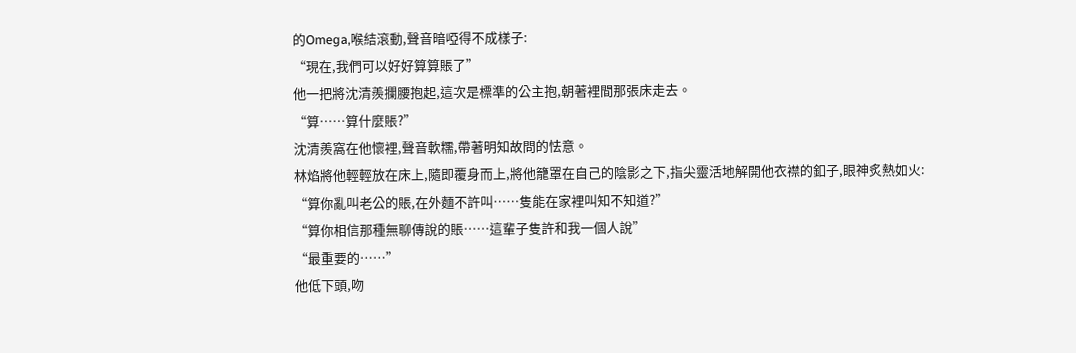的Omega,喉結滾動,聲音暗啞得不成樣子:
“現在,我們可以好好算算賬了”
他一把將沈清羨攔腰抱起,這次是標準的公主抱,朝著裡間那張床走去。
“算……算什麼賬?”
沈清羨窩在他懷裡,聲音軟糯,帶著明知故問的怯意。
林焰將他輕輕放在床上,隨即覆身而上,將他籠罩在自己的陰影之下,指尖靈活地解開他衣襟的釦子,眼神炙熱如火:
“算你亂叫老公的賬,在外麵不許叫……隻能在家裡叫知不知道?”
“算你相信那種無聊傳說的賬……這輩子隻許和我一個人說”
“最重要的……”
他低下頭,吻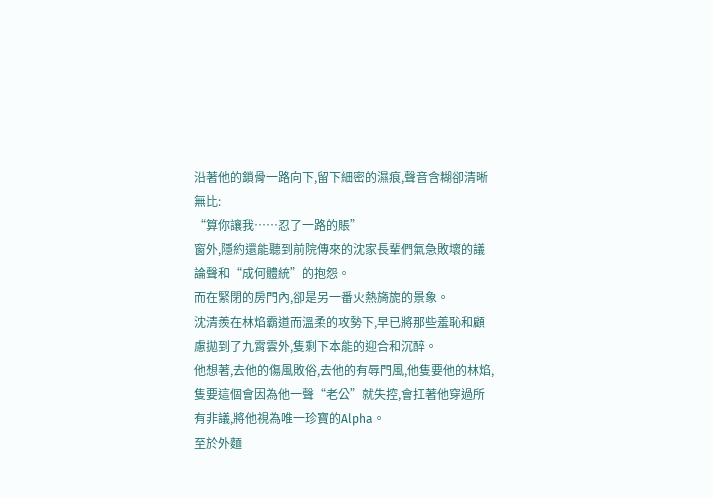沿著他的鎖骨一路向下,留下細密的濕痕,聲音含糊卻清晰無比:
“算你讓我……忍了一路的賬”
窗外,隱約還能聽到前院傳來的沈家長輩們氣急敗壞的議論聲和“成何體統”的抱怨。
而在緊閉的房門內,卻是另一番火熱旖旎的景象。
沈清羨在林焰霸道而溫柔的攻勢下,早已將那些羞恥和顧慮拋到了九霄雲外,隻剩下本能的迎合和沉醉。
他想著,去他的傷風敗俗,去他的有辱門風,他隻要他的林焰,隻要這個會因為他一聲“老公”就失控,會扛著他穿過所有非議,將他視為唯一珍寶的Alpha。
至於外麵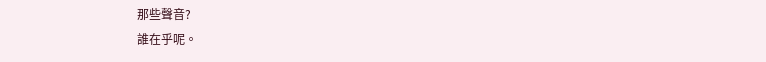那些聲音?
誰在乎呢。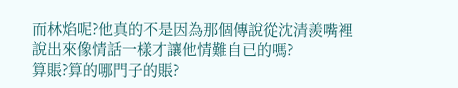而林焰呢?他真的不是因為那個傳說從沈清羨嘴裡說出來像情話一樣才讓他情難自已的嗎?
算賬?算的哪門子的賬?